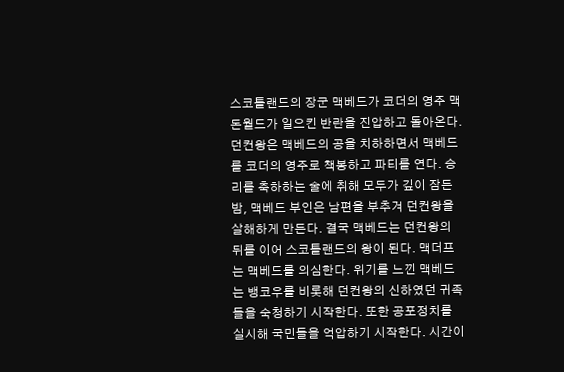스코틀랜드의 장군 맥베드가 코더의 영주 맥돈월드가 일으킨 반란을 진압하고 돌아온다. 던컨왕은 맥베드의 공을 치하하면서 맥베드를 코더의 영주로 책봉하고 파티를 연다. 승리를 축하하는 술에 취해 모두가 깊이 잠든 밤, 맥베드 부인은 남편을 부추겨 던컨왕을 살해하게 만든다. 결국 맥베드는 던컨왕의 뒤를 이어 스코틀랜드의 왕이 된다. 맥더프는 맥베드를 의심한다. 위기를 느낀 맥베드는 뱅코우를 비롯해 던컨왕의 신하였던 귀족들을 숙청하기 시작한다. 또한 공포정치를 실시해 국민들을 억압하기 시작한다. 시간이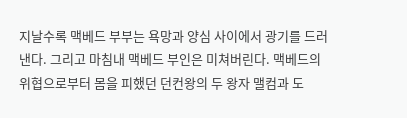지날수록 맥베드 부부는 욕망과 양심 사이에서 광기를 드러낸다. 그리고 마침내 맥베드 부인은 미쳐버린다. 맥베드의 위협으로부터 몸을 피했던 던컨왕의 두 왕자 맬컴과 도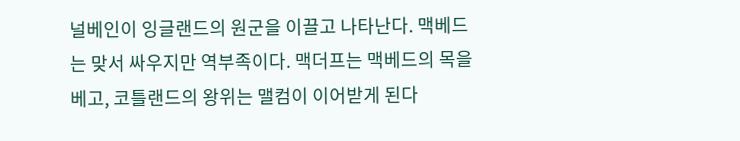널베인이 잉글랜드의 원군을 이끌고 나타난다. 맥베드는 맞서 싸우지만 역부족이다. 맥더프는 맥베드의 목을 베고, 코틀랜드의 왕위는 맬컴이 이어받게 된다